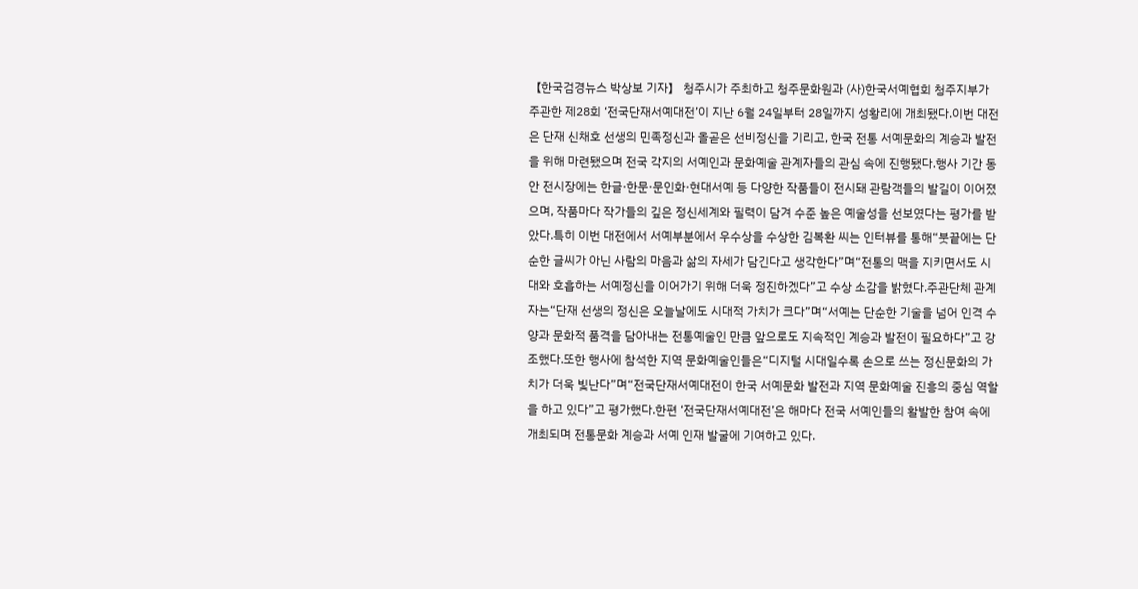【한국검경뉴스 박상보 기자】 청주시가 주최하고 청주문화원과 (사)한국서예협회 청주지부가 주관한 제28회 ‘전국단재서예대전’이 지난 6월 24일부터 28일까지 성황리에 개최됐다.이번 대전은 단재 신채호 선생의 민족정신과 올곧은 선비정신을 기리고, 한국 전통 서예문화의 계승과 발전을 위해 마련됐으며 전국 각지의 서예인과 문화예술 관계자들의 관심 속에 진행됐다.행사 기간 동안 전시장에는 한글·한문·문인화·현대서예 등 다양한 작품들이 전시돼 관람객들의 발길이 이어졌으며, 작품마다 작가들의 깊은 정신세계와 필력이 담겨 수준 높은 예술성을 선보였다는 평가를 받았다.특히 이번 대전에서 서예부분에서 우수상을 수상한 김복환 씨는 인터뷰를 통해“붓끝에는 단순한 글씨가 아닌 사람의 마음과 삶의 자세가 담긴다고 생각한다”며“전통의 맥을 지키면서도 시대와 호흡하는 서예정신을 이어가기 위해 더욱 정진하겠다”고 수상 소감을 밝혔다.주관단체 관계자는“단재 선생의 정신은 오늘날에도 시대적 가치가 크다”며“서예는 단순한 기술을 넘어 인격 수양과 문화적 품격을 담아내는 전통예술인 만큼 앞으로도 지속적인 계승과 발전이 필요하다”고 강조했다.또한 행사에 참석한 지역 문화예술인들은“디지털 시대일수록 손으로 쓰는 정신문화의 가치가 더욱 빛난다”며“전국단재서예대전이 한국 서예문화 발전과 지역 문화예술 진흥의 중심 역할을 하고 있다”고 평가했다.한편 ‘전국단재서예대전’은 해마다 전국 서예인들의 활발한 참여 속에 개최되며 전통문화 계승과 서예 인재 발굴에 기여하고 있다.